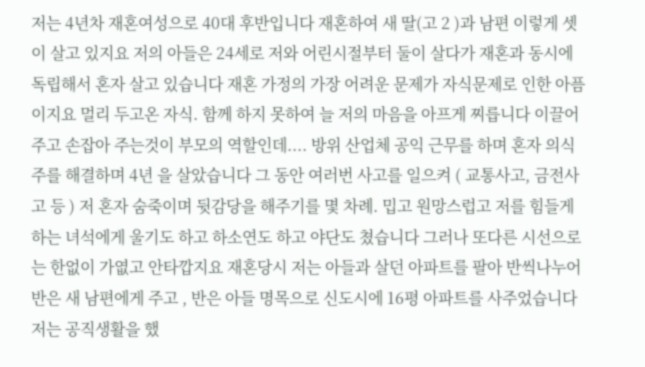저는 4년차 재혼여성으로 40대 후반입니다 재혼하여 새 딸(고 2 )과 남편 이렇게 셋이 살고 있지요 저의 아들은 24세로 저와 어린시절부터 둘이 살다가 재혼과 동시에 독립해서 혼자 살고 있습니다 재혼 가정의 가장 어려운 문제가 자식문제로 인한 아픔이지요 멀리 두고온 자식. 함께 하지 못하여 늘 저의 마음을 아프게 찌릅니다 이끌어 주고 손잡아 주는것이 부모의 역할인데.... 방위 산업체 공익 근무를 하며 혼자 의식주를 해결하며 4년 을 살았습니다 그 동안 여러번 사고를 일으켜 ( 교통사고, 금전사고 등 ) 저 혼자 숨죽이며 뒷감당을 해주기를 몇 차례. 밉고 원망스럽고 저를 힘들게 하는 녀석에게 울기도 하고 하소연도 하고 야단도 쳤습니다 그러나 또다른 시선으로는 한없이 가엾고 안타깝지요 재혼당시 저는 아들과 살던 아파트를 팔아 반씩나누어 반은 새 남편에게 주고 , 반은 아들 명목으로 신도시에 16평 아파트를 사주었습니다 저는 공직생활을 했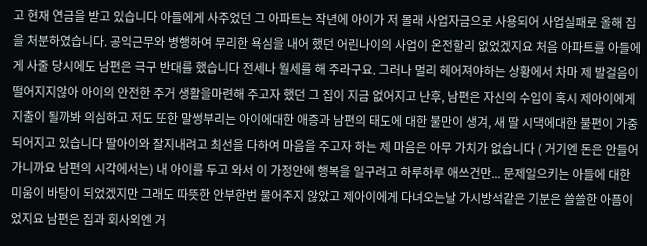고 현재 연금을 받고 있습니다 아들에게 사주었던 그 아파트는 작년에 아이가 저 몰래 사업자금으로 사용되어 사업실패로 올해 집을 처분하였습니다. 공익근무와 병행하여 무리한 욕심을 내어 했던 어린나이의 사업이 온전할리 없었겠지요 처음 아파트를 아들에게 사줄 당시에도 남편은 극구 반대를 했습니다 전세나 월세를 해 주라구요. 그러나 멀리 헤어져야하는 상황에서 차마 제 발걸음이 떨어지지않아 아이의 안전한 주거 생활을마련해 주고자 했던 그 집이 지금 없어지고 난후, 남편은 자신의 수입이 혹시 제아이에게 지출이 될까봐 의심하고 저도 또한 말썽부리는 아이에대한 애증과 남편의 태도에 대한 불만이 생겨, 새 딸 시댁에대한 불편이 가중되어지고 있습니다 딸아이와 잘지내려고 최선을 다하여 마음을 주고자 하는 제 마음은 아무 가치가 없습니다 ( 거기엔 돈은 안들어가니까요 남편의 시각에서는) 내 아이를 두고 와서 이 가정안에 행복을 일구려고 하루하루 애쓰건만... 문제일으키는 아들에 대한 미움이 바탕이 되었겠지만 그래도 따뜻한 안부한번 물어주지 않았고 제아이에게 다녀오는날 가시방석같은 기분은 쓸쓸한 아픔이었지요 남편은 집과 회사외엔 거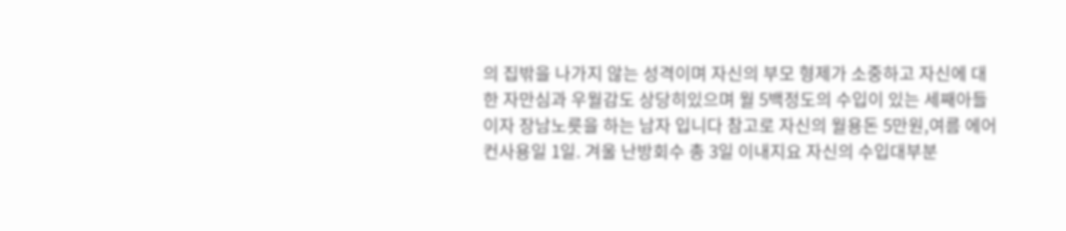의 집밖을 나가지 않는 성격이며 자신의 부모 형제가 소중하고 자신에 대한 자만심과 우월감도 상당히있으며 월 5백정도의 수입이 있는 세째아들이자 장남노릇을 하는 남자 입니다 참고로 자신의 월용돈 5만원,여름 에어컨사용일 1일. 겨울 난방회수 총 3일 이내지요 자신의 수입대부분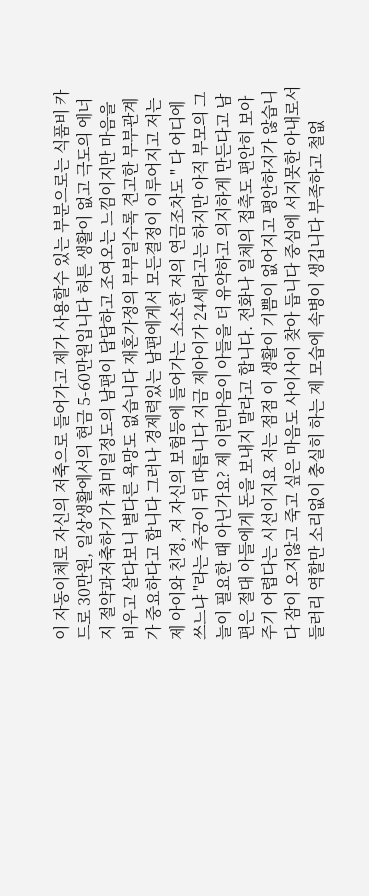이 자동이체로 자신의 저축으로 들어가고 제가 사용할수 있는 부분으로는 식품비 카드로 30만원, 일상생활에서의 현금 5-60만원입니다 허튼 생활이 없고 극도의 에너지 절약과저축하기가 취미일정도의 남편이 답답하고 조여오는 느낌이지만 마음을 비우고 살다보니 별다른 욕망도 없습니다 재혼가정의 부부일수록 견고한 부부관계가 중요하다고 합니다 그러나 경제력있는 남편에게서 모든결정이 이루어지고 저는 제 아이와 친정, 저 자신의 보험등에 들어가는 소소한 저의 연금조차도 " 다 어디에 쓰느냐 "라는 추궁이 뒤 따릅니다 지금 제아이가 24세라고는 하지만 아직 부모의 그늘이 필요한 때 아닌가요? 제 이런마음이 아들을 더 유약하고 의지하게 만든다고 남편은 절대 아들에게 돈을 보내지 말라고 합니다. 전화나 일체의 접촉도 편안히 보아주기 어렵다는 시선이지요 저는 점점 이 생활이 기쁨이 없어지고 평안하지가 않습니다 잠이 오지않고 죽고 싶은 마음도 사이사이 찾아 듭니다 중심에 서지못한 아내로서 들러리 역할만 소리없이 충실히 하는 제 모습에 속병이 생깁니다 부족하고 철없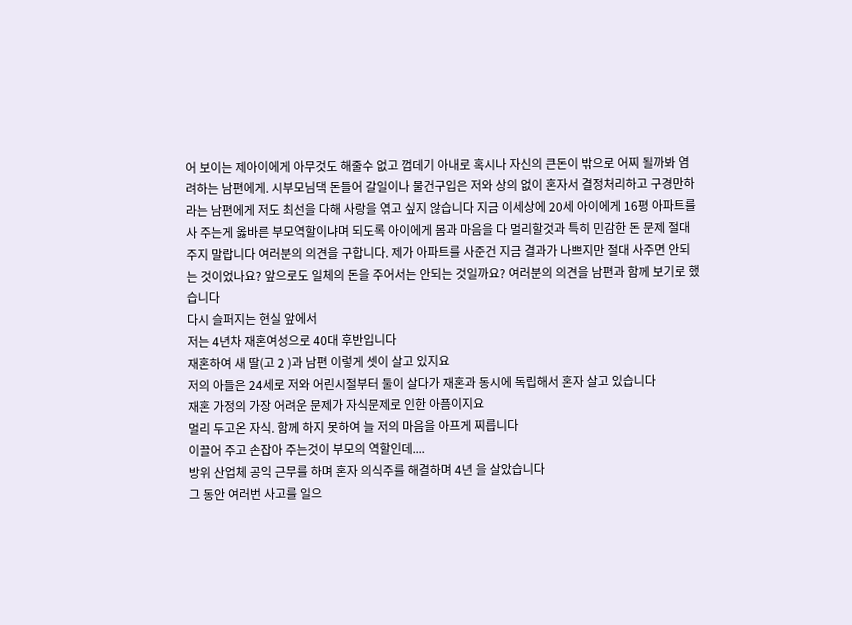어 보이는 제아이에게 아무것도 해줄수 없고 껍데기 아내로 혹시나 자신의 큰돈이 밖으로 어찌 될까봐 염려하는 남편에게. 시부모님댁 돈들어 갈일이나 물건구입은 저와 상의 없이 혼자서 결정처리하고 구경만하라는 남편에게 저도 최선을 다해 사랑을 엮고 싶지 않습니다 지금 이세상에 20세 아이에게 16평 아파트를 사 주는게 옳바른 부모역할이냐며 되도록 아이에게 몸과 마음을 다 멀리할것과 특히 민감한 돈 문제 절대 주지 말랍니다 여러분의 의견을 구합니다. 제가 아파트를 사준건 지금 결과가 나쁘지만 절대 사주면 안되는 것이었나요? 앞으로도 일체의 돈을 주어서는 안되는 것일까요? 여러분의 의견을 남편과 함께 보기로 했습니다
다시 슬퍼지는 현실 앞에서
저는 4년차 재혼여성으로 40대 후반입니다
재혼하여 새 딸(고 2 )과 남편 이렇게 셋이 살고 있지요
저의 아들은 24세로 저와 어린시절부터 둘이 살다가 재혼과 동시에 독립해서 혼자 살고 있습니다
재혼 가정의 가장 어려운 문제가 자식문제로 인한 아픔이지요
멀리 두고온 자식. 함께 하지 못하여 늘 저의 마음을 아프게 찌릅니다
이끌어 주고 손잡아 주는것이 부모의 역할인데....
방위 산업체 공익 근무를 하며 혼자 의식주를 해결하며 4년 을 살았습니다
그 동안 여러번 사고를 일으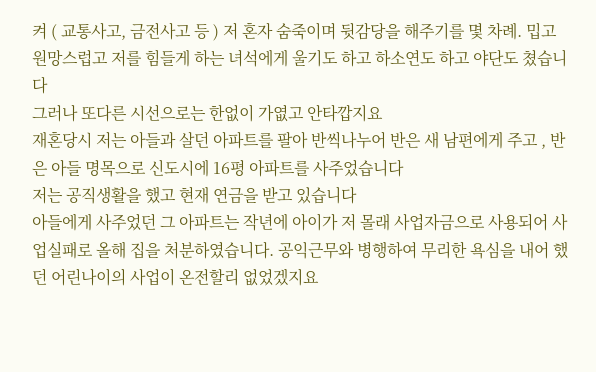켜 ( 교통사고, 금전사고 등 ) 저 혼자 숨죽이며 뒷감당을 해주기를 몇 차례. 밉고 원망스럽고 저를 힘들게 하는 녀석에게 울기도 하고 하소연도 하고 야단도 쳤습니다
그러나 또다른 시선으로는 한없이 가엾고 안타깝지요
재혼당시 저는 아들과 살던 아파트를 팔아 반씩나누어 반은 새 남편에게 주고 , 반은 아들 명목으로 신도시에 16평 아파트를 사주었습니다
저는 공직생활을 했고 현재 연금을 받고 있습니다
아들에게 사주었던 그 아파트는 작년에 아이가 저 몰래 사업자금으로 사용되어 사업실패로 올해 집을 처분하였습니다. 공익근무와 병행하여 무리한 욕심을 내어 했던 어린나이의 사업이 온전할리 없었겠지요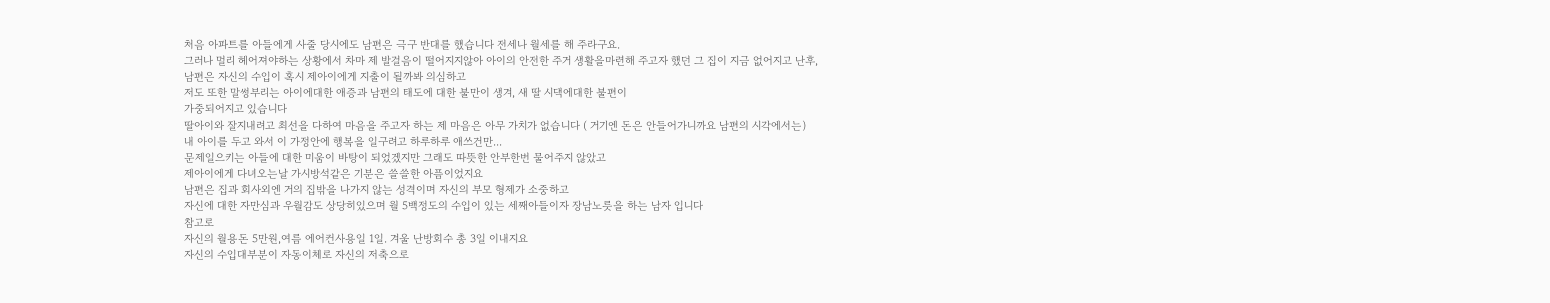처음 아파트를 아들에게 사줄 당시에도 남편은 극구 반대를 했습니다 전세나 월세를 해 주라구요.
그러나 멀리 헤어져야하는 상황에서 차마 제 발걸음이 떨어지지않아 아이의 안전한 주거 생활을마련해 주고자 했던 그 집이 지금 없어지고 난후,
남편은 자신의 수입이 혹시 제아이에게 지출이 될까봐 의심하고
저도 또한 말썽부리는 아이에대한 애증과 남편의 태도에 대한 불만이 생겨, 새 딸 시댁에대한 불편이
가중되어지고 있습니다
딸아이와 잘지내려고 최선을 다하여 마음을 주고자 하는 제 마음은 아무 가치가 없습니다 ( 거기엔 돈은 안들어가니까요 남편의 시각에서는)
내 아이를 두고 와서 이 가정안에 행복을 일구려고 하루하루 애쓰건만...
문제일으키는 아들에 대한 미움이 바탕이 되었겠지만 그래도 따뜻한 안부한번 물어주지 않았고
제아이에게 다녀오는날 가시방석같은 기분은 쓸쓸한 아픔이었지요
남편은 집과 회사외엔 거의 집밖을 나가지 않는 성격이며 자신의 부모 형제가 소중하고
자신에 대한 자만심과 우월감도 상당히있으며 월 5백정도의 수입이 있는 세째아들이자 장남노릇을 하는 남자 입니다
참고로
자신의 월용돈 5만원,여름 에어컨사용일 1일. 겨울 난방회수 총 3일 이내지요
자신의 수입대부분이 자동이체로 자신의 저축으로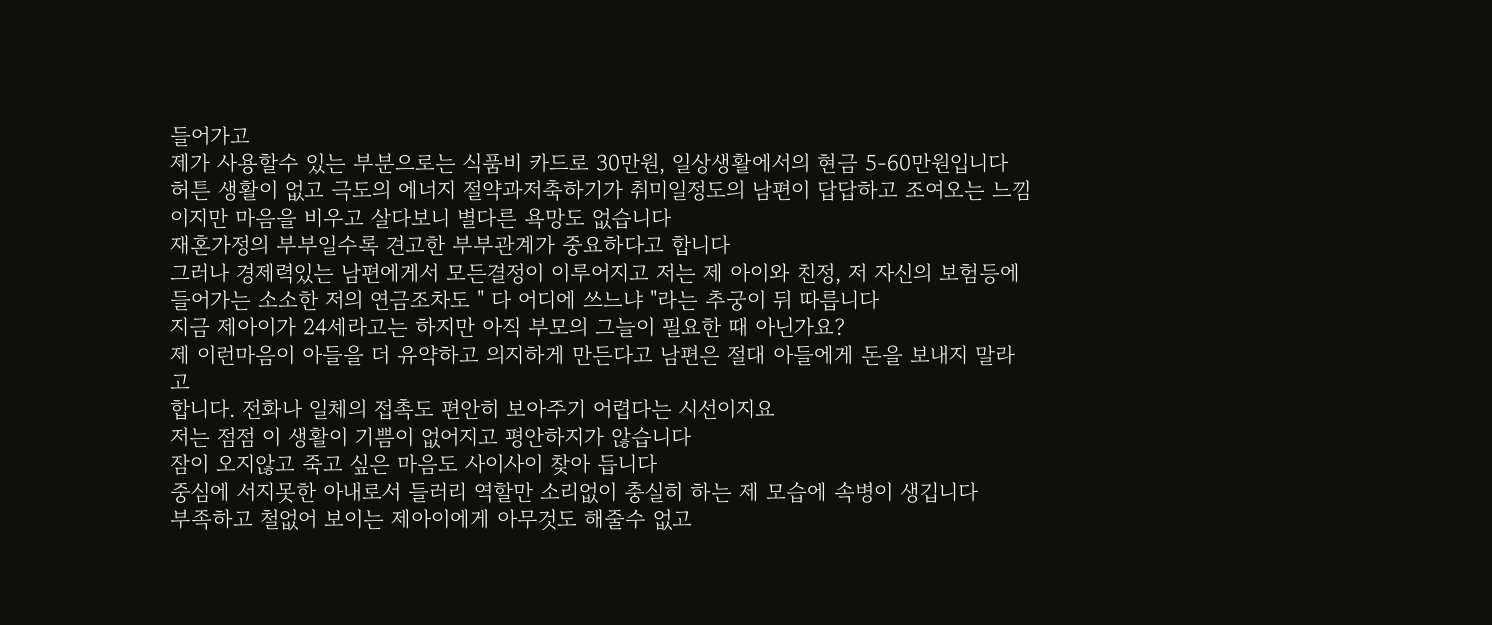들어가고
제가 사용할수 있는 부분으로는 식품비 카드로 30만원, 일상생활에서의 현금 5-60만원입니다
허튼 생활이 없고 극도의 에너지 절약과저축하기가 취미일정도의 남편이 답답하고 조여오는 느낌이지만 마음을 비우고 살다보니 별다른 욕망도 없습니다
재혼가정의 부부일수록 견고한 부부관계가 중요하다고 합니다
그러나 경제력있는 남편에게서 모든결정이 이루어지고 저는 제 아이와 친정, 저 자신의 보험등에 들어가는 소소한 저의 연금조차도 " 다 어디에 쓰느냐 "라는 추궁이 뒤 따릅니다
지금 제아이가 24세라고는 하지만 아직 부모의 그늘이 필요한 때 아닌가요?
제 이런마음이 아들을 더 유약하고 의지하게 만든다고 남편은 절대 아들에게 돈을 보내지 말라고
합니다. 전화나 일체의 접촉도 편안히 보아주기 어렵다는 시선이지요
저는 점점 이 생활이 기쁨이 없어지고 평안하지가 않습니다
잠이 오지않고 죽고 싶은 마음도 사이사이 찾아 듭니다
중심에 서지못한 아내로서 들러리 역할만 소리없이 충실히 하는 제 모습에 속병이 생깁니다
부족하고 철없어 보이는 제아이에게 아무것도 해줄수 없고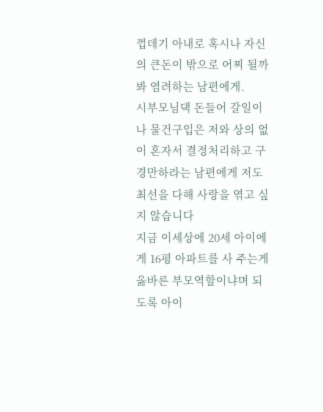껍데기 아내로 혹시나 자신의 큰돈이 밖으로 어찌 될까봐 염려하는 남편에게.
시부모님댁 돈들어 갈일이나 물건구입은 저와 상의 없이 혼자서 결정처리하고 구경만하라는 남편에게 저도 최선을 다해 사랑을 엮고 싶지 않습니다
지금 이세상에 20세 아이에게 16평 아파트를 사 주는게 옳바른 부모역할이냐며 되도록 아이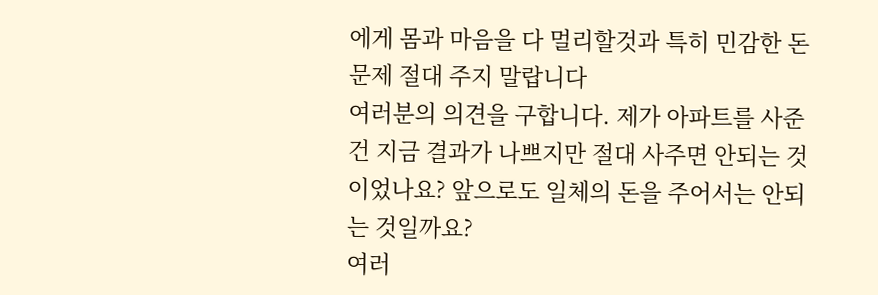에게 몸과 마음을 다 멀리할것과 특히 민감한 돈 문제 절대 주지 말랍니다
여러분의 의견을 구합니다. 제가 아파트를 사준건 지금 결과가 나쁘지만 절대 사주면 안되는 것이었나요? 앞으로도 일체의 돈을 주어서는 안되는 것일까요?
여러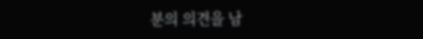분의 의견을 남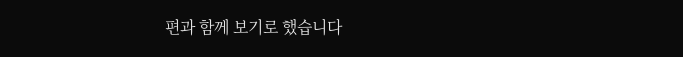편과 함께 보기로 했습니다